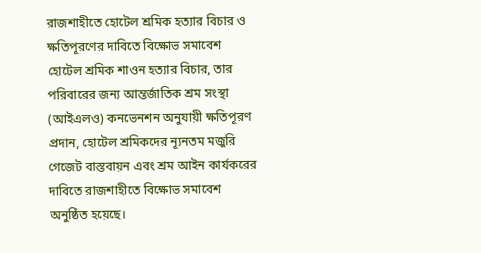রাজশাহীতে হোটেল শ্রমিক হত্যার বিচার ও ক্ষতিপূরণের দাবিতে বিক্ষোভ সমাবেশ
হোটেল শ্রমিক শাওন হত্যার বিচার, তার পরিবারের জন্য আন্তর্জাতিক শ্রম সংস্থা (আইএলও) কনভেনশন অনুযায়ী ক্ষতিপূরণ প্রদান, হোটেল শ্রমিকদের ন্যূনতম মজুরি গেজেট বাস্তবায়ন এবং শ্রম আইন কার্যকরের দাবিতে রাজশাহীতে বিক্ষোভ সমাবেশ অনুষ্ঠিত হয়েছে।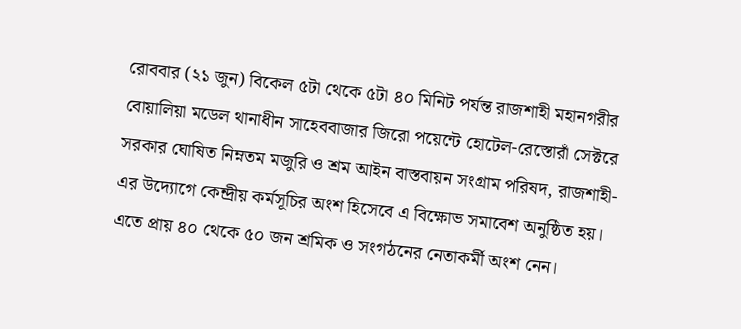রোববার (২১ জুন) বিকেল ৫টা থেকে ৫টা ৪০ মিনিট পর্যন্ত রাজশাহী মহানগরীর বোয়ালিয়া মডেল থানাধীন সাহেববাজার জিরো পয়েন্টে হোটেল-রেস্তোরাঁ সেক্টরে সরকার ঘোষিত নিম্নতম মজুরি ও শ্রম আইন বাস্তবায়ন সংগ্রাম পরিষদ, রাজশাহী-এর উদ্যোগে কেন্দ্রীয় কর্মসূচির অংশ হিসেবে এ বিক্ষোভ সমাবেশ অনুষ্ঠিত হয়। এতে প্রায় ৪০ থেকে ৫০ জন শ্রমিক ও সংগঠনের নেতাকর্মী অংশ নেন।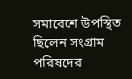সমাবেশে উপস্থিত ছিলেন সংগ্রাম পরিষদের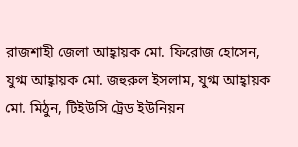রাজশাহী জেলা আহ্বায়ক মো. ফিরোজ হোসেন, যুগ্ম আহ্বায়ক মো. জহুরুল ইসলাম, যুগ্ম আহ্বায়ক মো. মিঠুন, টিইউসি ট্রেড ইউনিয়ন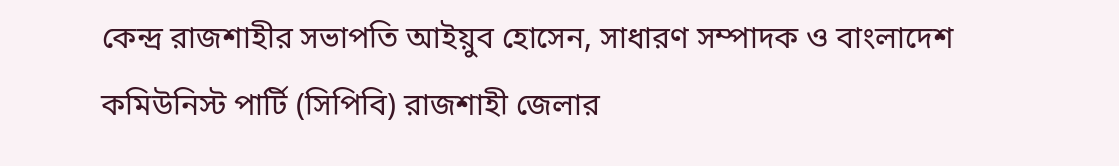কেন্দ্র রাজশাহীর সভাপতি আইয়ুব হোসেন, সাধারণ সম্পাদক ও বাংলাদেশ কমিউনিস্ট পার্টি (সিপিবি) রাজশাহী জেলার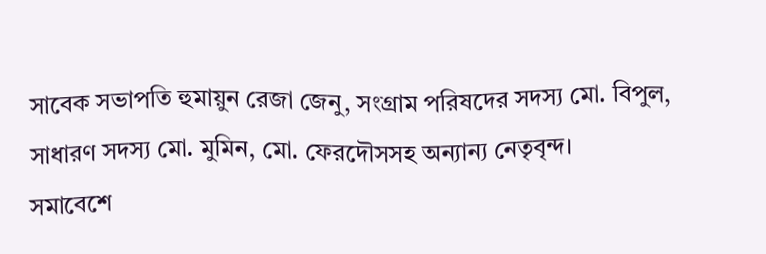সাবেক সভাপতি হুমায়ুন রেজা জেনু, সংগ্রাম পরিষদের সদস্য মো. বিপুল, সাধারণ সদস্য মো. মুমিন, মো. ফেরদৌসসহ অন্যান্য নেতৃবৃন্দ।
সমাবেশে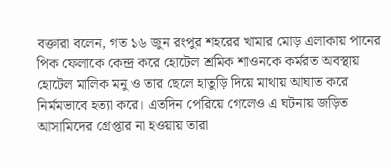বক্তারা বলেন, গত ১৬ জুন রংপুর শহরের খামার মোড় এলাকায় পানের পিক ফেলাকে কেন্দ্র করে হোটেল শ্রমিক শাওনকে কর্মরত অবস্থায় হোটেল মালিক মনু ও তার ছেলে হাতুড়ি দিয়ে মাথায় আঘাত করে নির্মমভাবে হত্যা করে। এতদিন পেরিয়ে গেলেও এ ঘটনায় জড়িত আসামিদের গ্রেপ্তার না হওয়ায় তারা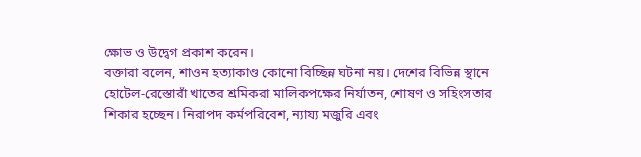ক্ষোভ ও উদ্বেগ প্রকাশ করেন।
বক্তারা বলেন, শাওন হত্যাকাণ্ড কোনো বিচ্ছিন্ন ঘটনা নয়। দেশের বিভিন্ন স্থানে হোটেল-রেস্তোরাঁ খাতের শ্রমিকরা মালিকপক্ষের নির্যাতন, শোষণ ও সহিংসতার শিকার হচ্ছেন। নিরাপদ কর্মপরিবেশ, ন্যায্য মজুরি এবং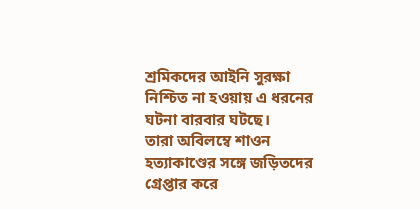শ্রমিকদের আইনি সুরক্ষা নিশ্চিত না হওয়ায় এ ধরনের ঘটনা বারবার ঘটছে।
তারা অবিলম্বে শাওন হত্যাকাণ্ডের সঙ্গে জড়িতদের গ্রেপ্তার করে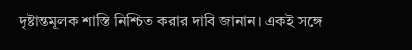দৃষ্টান্তমূলক শাস্তি নিশ্চিত করার দাবি জানান। একই সঙ্গে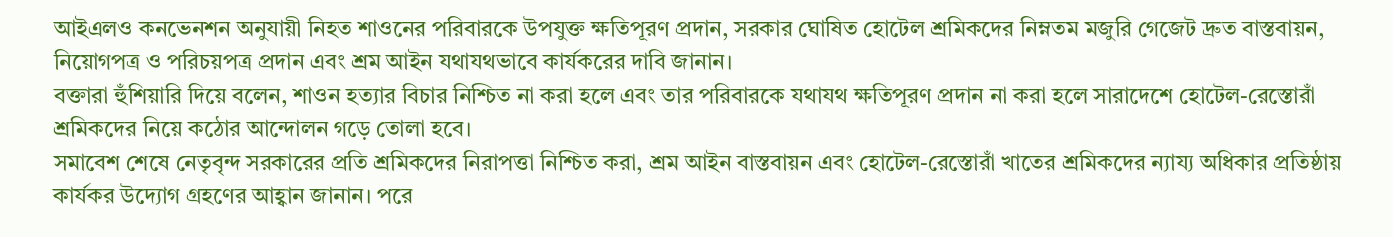আইএলও কনভেনশন অনুযায়ী নিহত শাওনের পরিবারকে উপযুক্ত ক্ষতিপূরণ প্রদান, সরকার ঘোষিত হোটেল শ্রমিকদের নিম্নতম মজুরি গেজেট দ্রুত বাস্তবায়ন, নিয়োগপত্র ও পরিচয়পত্র প্রদান এবং শ্রম আইন যথাযথভাবে কার্যকরের দাবি জানান।
বক্তারা হুঁশিয়ারি দিয়ে বলেন, শাওন হত্যার বিচার নিশ্চিত না করা হলে এবং তার পরিবারকে যথাযথ ক্ষতিপূরণ প্রদান না করা হলে সারাদেশে হোটেল-রেস্তোরাঁ শ্রমিকদের নিয়ে কঠোর আন্দোলন গড়ে তোলা হবে।
সমাবেশ শেষে নেতৃবৃন্দ সরকারের প্রতি শ্রমিকদের নিরাপত্তা নিশ্চিত করা, শ্রম আইন বাস্তবায়ন এবং হোটেল-রেস্তোরাঁ খাতের শ্রমিকদের ন্যায্য অধিকার প্রতিষ্ঠায় কার্যকর উদ্যোগ গ্রহণের আহ্বান জানান। পরে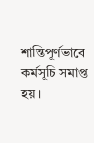শান্তিপূর্ণভাবে কর্মসূচি সমাপ্ত হয়।